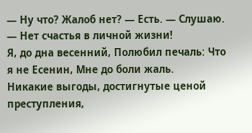— Ну что? Жалоб нет? — Есть. — Слушаю. — Нет счастья в личной жизни!
Я, до дна весенний, Полюбил печаль: Что я не Есенин, Мне до боли жаль.
Никакие выгоды, достигнутые ценой преступления,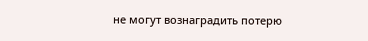не могут вознаградить потерю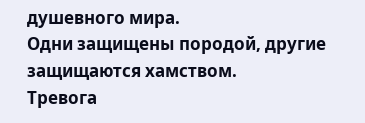душевного мира.
Одни защищены породой, другие защищаются хамством.
Тревога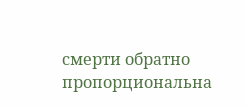смерти обратно пропорциональна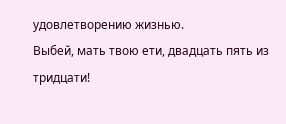удовлетворению жизнью.
Выбей, мать твою ети, двадцать пять из тридцати!